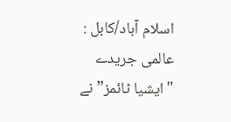اسلام آباد/کابل : عالمی جریدے "ایشیا ٹائمز” نے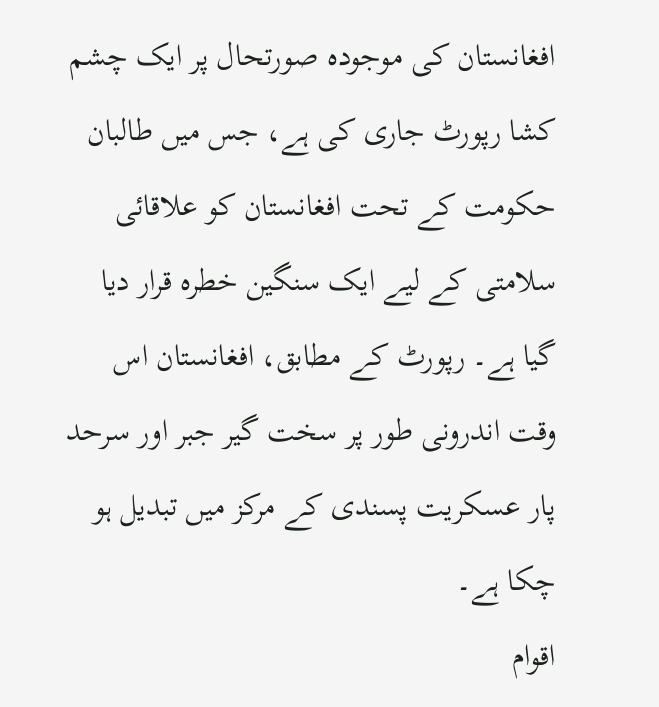افغانستان کی موجودہ صورتحال پر ایک چشم کشا رپورٹ جاری کی ہے، جس میں طالبان حکومت کے تحت افغانستان کو علاقائی سلامتی کے لیے ایک سنگین خطرہ قرار دیا گیا ہے۔ رپورٹ کے مطابق، افغانستان اس وقت اندرونی طور پر سخت گیر جبر اور سرحد پار عسکریت پسندی کے مرکز میں تبدیل ہو چکا ہے۔
اقوام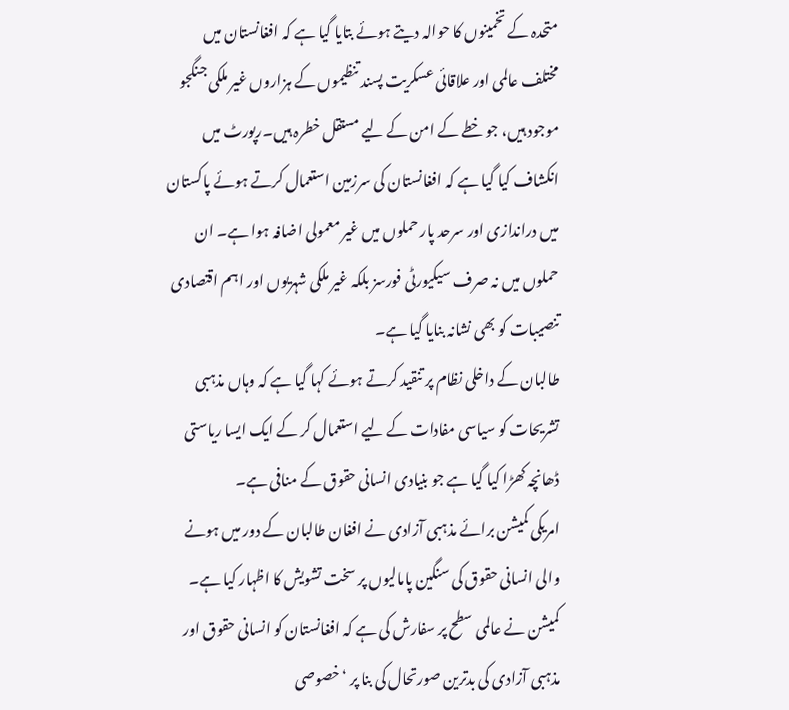متحدہ کے تخمینوں کا حوالہ دیتے ہوئے بتایا گیا ہے کہ افغانستان میں مختلف عالمی اور علاقائی عسکریت پسند تنظیموں کے ہزاروں غیر ملکی جنگجو موجود ہیں، جو خطے کے امن کے لیے مستقل خطرہ ہیں۔رپورٹ میں انکشاف کیا گیا ہے کہ افغانستان کی سرزمین استعمال کرتے ہوئے پاکستان میں دراندازی اور سرحد پار حملوں میں غیر معمولی اضافہ ہوا ہے۔ ان حملوں میں نہ صرف سیکیورٹی فورسز بلکہ غیر ملکی شہریوں اور اہم اقتصادی تنصیبات کو بھی نشانہ بنایا گیا ہے۔
طالبان کے داخلی نظام پر تنقید کرتے ہوئے کہا گیا ہے کہ وہاں مذہبی تشریحات کو سیاسی مفادات کے لیے استعمال کر کے ایک ایسا ریاستی ڈھانچہ کھڑا کیا گیا ہے جو بنیادی انسانی حقوق کے منافی ہے۔
امریکی کمیشن برائے مذہبی آزادی نے افغان طالبان کے دور میں ہونے والی انسانی حقوق کی سنگین پامالیوں پر سخت تشویش کا اظہار کیا ہے۔ کمیشن نے عالمی سطح پر سفارش کی ہے کہ افغانستان کو انسانی حقوق اور مذہبی آزادی کی بدترین صورتحال کی بنا پر ‘خصوصی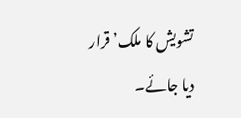تشویش کا ملک’ قرار دیا جائے۔